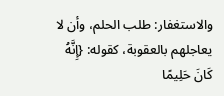والاستغفار: طلب الحلم، وأن لا يعاجلهم بالعقوبة، كقوله: {إِنَّهُ كَانَ حَلِيمًا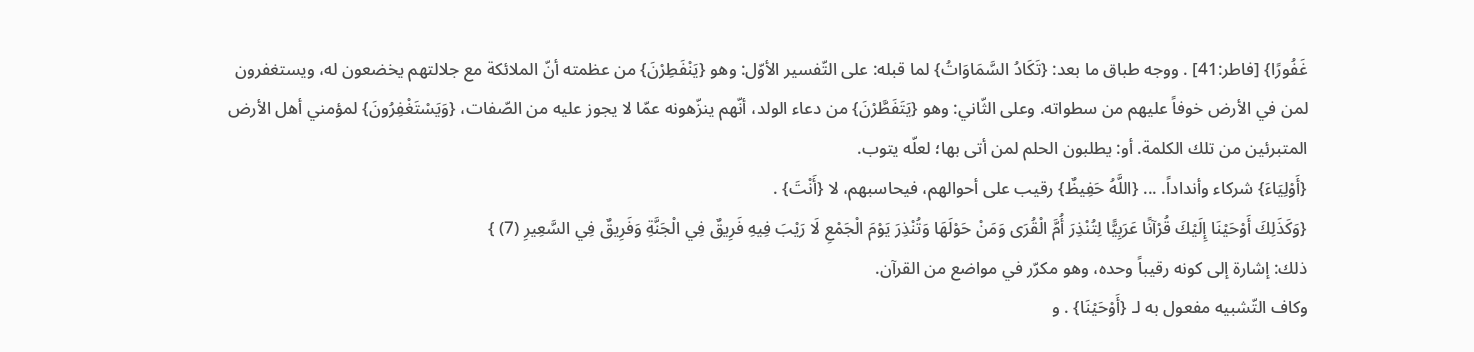غَفُورًا} [فاطر:41] . ووجه طباق ما بعد: {تَكَادُ السَّمَاوَاتُ} لما قبله: على التّفسير الأوّل: وهو {يَنْفَطِرْنَ} من عظمته أنّ الملائكة مع جلالتهم يخضعون له، ويستغفرون لمن في الأرض خوفاً عليهم من سطواته. وعلى الثّاني: وهو {يَتَفَطَّرْنَ} من دعاء الولد، أنّهم ينزّهونه عمّا لا يجوز عليه من الصّفات، {وَيَسْتَغْفِرُونَ} لمؤمني أهل الأرض المتبرئين من تلك الكلمة. أو: يطلبون الحلم لمن أتى بها؛ لعلّه يتوب.
{أَوْلِيَاءَ} شركاء وأنداداً. ... {اللَّهُ حَفِيظٌ} رقيب على أحوالهم، فيحاسبهم، لا {أَنْتَ} .
{وَكَذَلِكَ أَوْحَيْنَا إِلَيْكَ قُرْآنًا عَرَبِيًّا لِتُنْذِرَ أُمَّ الْقُرَى وَمَنْ حَوْلَهَا وَتُنْذِرَ يَوْمَ الْجَمْعِ لَا رَيْبَ فِيهِ فَرِيقٌ فِي الْجَنَّةِ وَفَرِيقٌ فِي السَّعِيرِ (7) }
ذلك: إشارة إلى كونه رقيباً وحده، وهو مكرّر في مواضع من القرآن.
وكاف التّشبيه مفعول به لـ {أَوْحَيْنَا} . و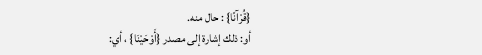{قُرْآنًا} : حال منه.
أو: ذلك إشارة إلى مصدر {أَوْحَيْنَا} ، أي: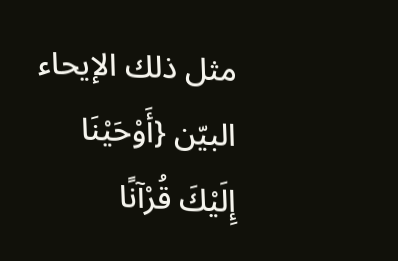مثل ذلك الإيحاء البيّن {أَوْحَيْنَا إِلَيْكَ قُرْآنًا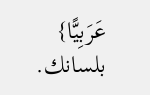عَرَبِيًّا} بلسانك.